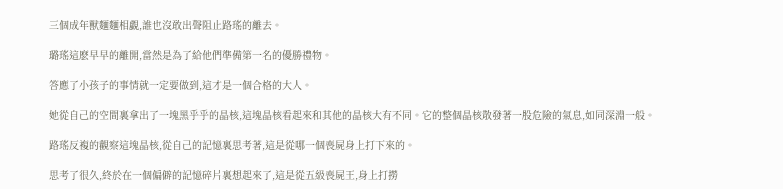三個成年獸麵麵相覷,誰也沒敢出聲阻止路瑤的離去。

璐瑤這麽早早的離開,當然是為了給他們準備第一名的優勝禮物。

答應了小孩子的事情就一定要做到,這才是一個合格的大人。

她從自己的空間裏拿出了一塊黑乎乎的晶核,這塊晶核看起來和其他的晶核大有不同。它的整個晶核散發著一股危險的氣息,如同深淵一般。

路瑤反複的觀察這塊晶核,從自己的記憶裏思考著,這是從哪一個喪屍身上打下來的。

思考了很久,終於在一個偏僻的記憶碎片裏想起來了,這是從五級喪屍王,身上打撈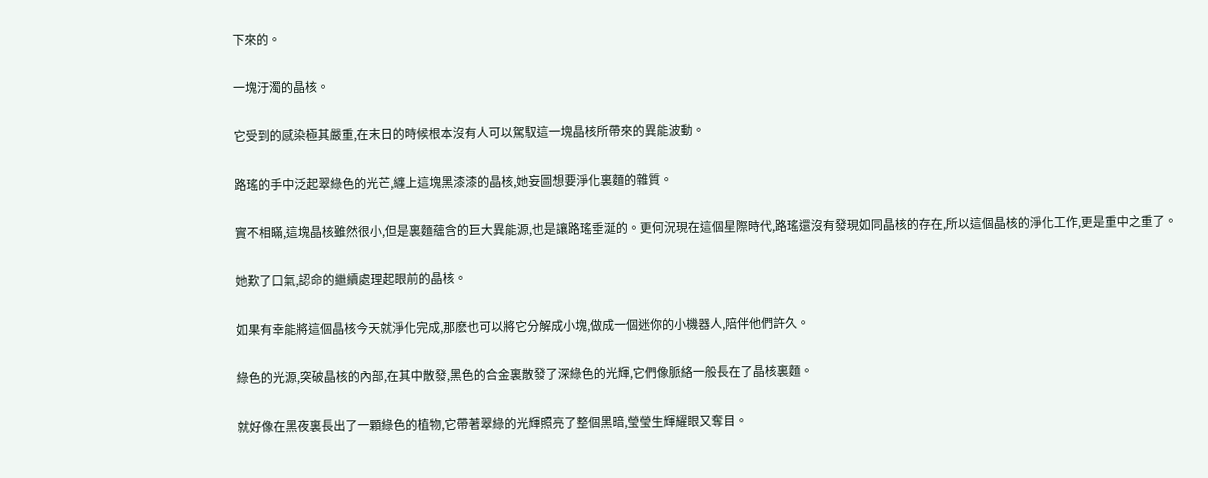下來的。

一塊汙濁的晶核。

它受到的感染極其嚴重,在末日的時候根本沒有人可以駕馭這一塊晶核所帶來的異能波動。

路瑤的手中泛起翠綠色的光芒,纏上這塊黑漆漆的晶核,她妄圖想要淨化裏麵的雜質。

實不相瞞,這塊晶核雖然很小,但是裏麵蘊含的巨大異能源,也是讓路瑤垂涎的。更何況現在這個星際時代,路瑤還沒有發現如同晶核的存在,所以這個晶核的淨化工作,更是重中之重了。

她歎了口氣,認命的繼續處理起眼前的晶核。

如果有幸能將這個晶核今天就淨化完成,那麽也可以將它分解成小塊,做成一個迷你的小機器人,陪伴他們許久。

綠色的光源,突破晶核的內部,在其中散發,黑色的合金裏散發了深綠色的光輝,它們像脈絡一般長在了晶核裏麵。

就好像在黑夜裏長出了一顆綠色的植物,它帶著翠綠的光輝照亮了整個黑暗,瑩瑩生輝耀眼又奪目。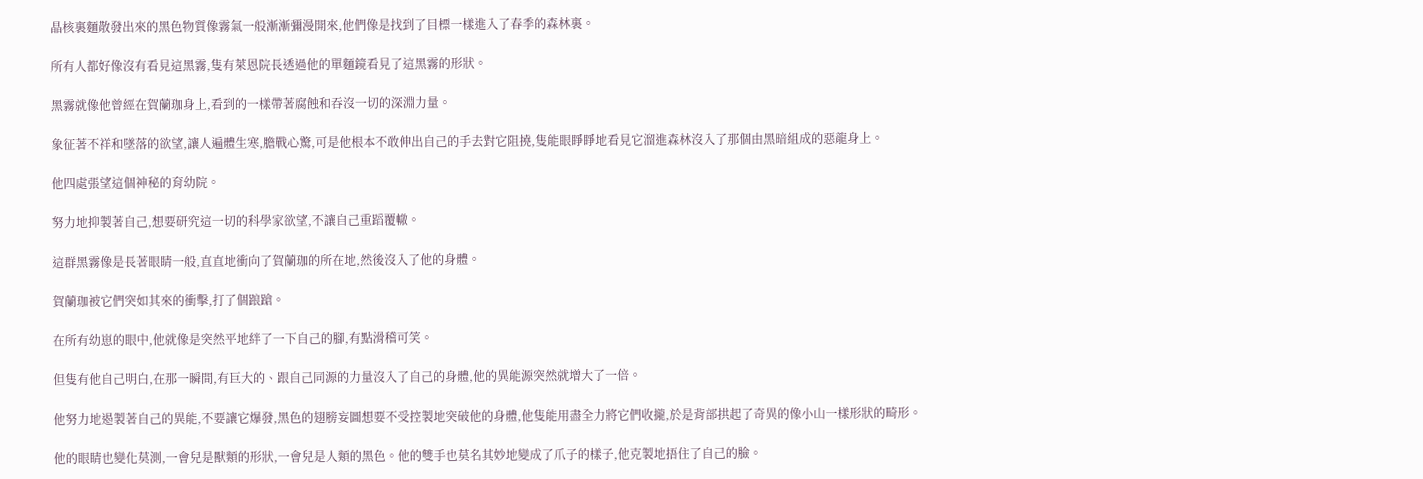晶核裏麵散發出來的黑色物質像霧氣一般漸漸彌漫開來,他們像是找到了目標一樣進入了春季的森林裏。

所有人都好像沒有看見這黑霧,隻有萊恩院長透過他的單麵鏡看見了這黑霧的形狀。

黑霧就像他曾經在賀蘭珈身上,看到的一樣帶著腐蝕和吞沒一切的深淵力量。

象征著不祥和墜落的欲望,讓人遍體生寒,膽戰心驚,可是他根本不敢伸出自己的手去對它阻撓,隻能眼睜睜地看見它溜進森林沒入了那個由黑暗組成的惡龍身上。

他四處張望這個神秘的育幼院。

努力地抑製著自己,想要研究這一切的科學家欲望,不讓自己重蹈覆轍。

這群黑霧像是長著眼睛一般,直直地衝向了賀蘭珈的所在地,然後沒入了他的身體。

賀蘭珈被它們突如其來的衝擊,打了個踉蹌。

在所有幼崽的眼中,他就像是突然平地絆了一下自己的腳,有點滑稽可笑。

但隻有他自己明白,在那一瞬間,有巨大的、跟自己同源的力量沒入了自己的身體,他的異能源突然就增大了一倍。

他努力地遏製著自己的異能,不要讓它爆發,黑色的翅膀妄圖想要不受控製地突破他的身體,他隻能用盡全力將它們收攏,於是背部拱起了奇異的像小山一樣形狀的畸形。

他的眼睛也變化莫測,一會兒是獸類的形狀,一會兒是人類的黑色。他的雙手也莫名其妙地變成了爪子的樣子,他克製地捂住了自己的臉。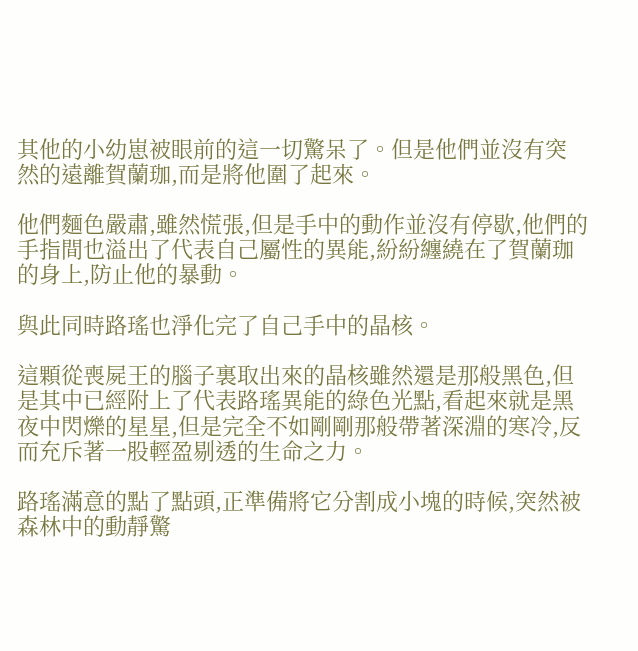其他的小幼崽被眼前的這一切驚呆了。但是他們並沒有突然的遠離賀蘭珈,而是將他圍了起來。

他們麵色嚴肅,雖然慌張,但是手中的動作並沒有停歇,他們的手指間也溢出了代表自己屬性的異能,紛紛纏繞在了賀蘭珈的身上,防止他的暴動。

與此同時路瑤也淨化完了自己手中的晶核。

這顆從喪屍王的腦子裏取出來的晶核雖然還是那般黑色,但是其中已經附上了代表路瑤異能的綠色光點,看起來就是黑夜中閃爍的星星,但是完全不如剛剛那般帶著深淵的寒冷,反而充斥著一股輕盈剔透的生命之力。

路瑤滿意的點了點頭,正準備將它分割成小塊的時候,突然被森林中的動靜驚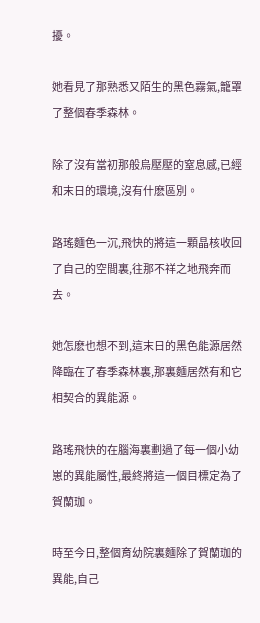擾。

她看見了那熟悉又陌生的黑色霧氣,籠罩了整個春季森林。

除了沒有當初那般烏壓壓的窒息感,已經和末日的環境,沒有什麽區別。

路瑤麵色一沉,飛快的將這一顆晶核收回了自己的空間裏,往那不祥之地飛奔而去。

她怎麽也想不到,這末日的黑色能源居然降臨在了春季森林裏,那裏麵居然有和它相契合的異能源。

路瑤飛快的在腦海裏劃過了每一個小幼崽的異能屬性,最終將這一個目標定為了賀蘭珈。

時至今日,整個育幼院裏麵除了賀蘭珈的異能,自己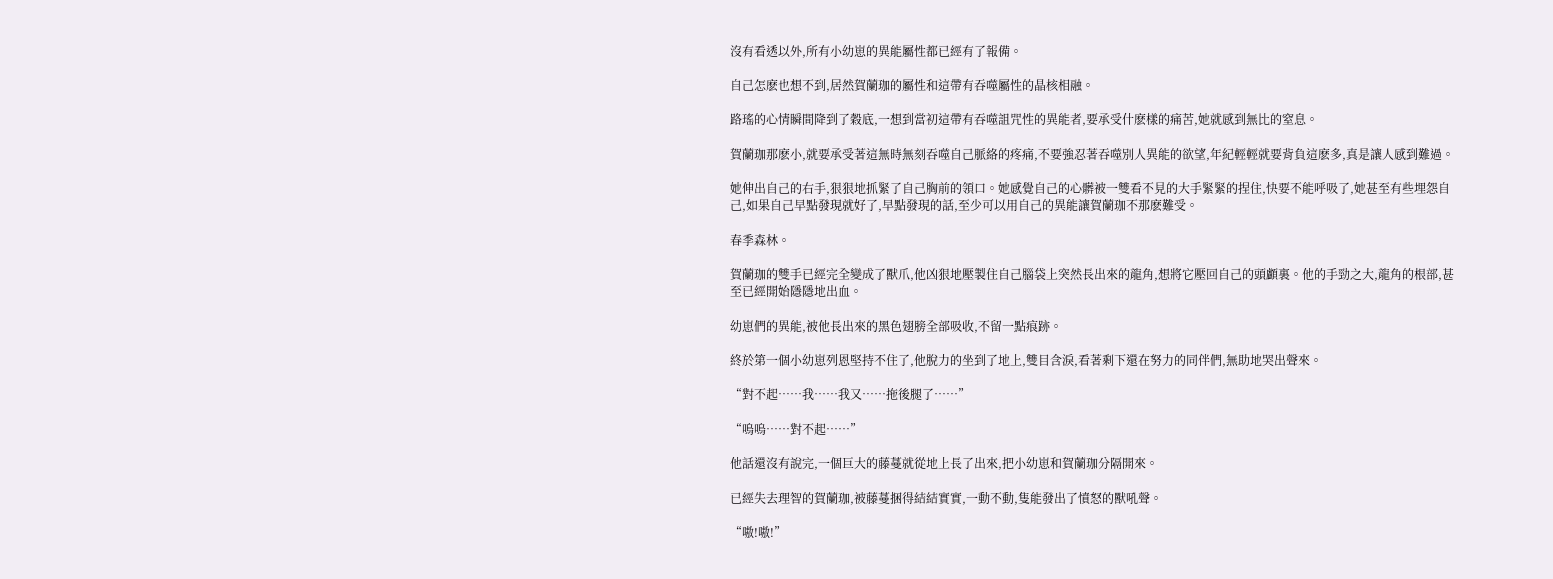沒有看透以外,所有小幼崽的異能屬性都已經有了報備。

自己怎麽也想不到,居然賀蘭珈的屬性和這帶有吞噬屬性的晶核相融。

路瑤的心情瞬間降到了穀底,一想到當初這帶有吞噬詛咒性的異能者,要承受什麽樣的痛苦,她就感到無比的窒息。

賀蘭珈那麽小,就要承受著這無時無刻吞噬自己脈絡的疼痛,不要強忍著吞噬別人異能的欲望,年紀輕輕就要背負這麽多,真是讓人感到難過。

她伸出自己的右手,狠狠地抓緊了自己胸前的領口。她感覺自己的心髒被一雙看不見的大手緊緊的捏住,快要不能呼吸了,她甚至有些埋怨自己,如果自己早點發現就好了,早點發現的話,至少可以用自己的異能讓賀蘭珈不那麽難受。

春季森林。

賀蘭珈的雙手已經完全變成了獸爪,他凶狠地壓製住自己腦袋上突然長出來的龍角,想將它壓回自己的頭顱裏。他的手勁之大,龍角的根部,甚至已經開始隱隱地出血。

幼崽們的異能,被他長出來的黑色翅膀全部吸收,不留一點痕跡。

終於第一個小幼崽列恩堅持不住了,他脫力的坐到了地上,雙目含淚,看著剩下還在努力的同伴們,無助地哭出聲來。

“對不起……我……我又……拖後腿了……”

“嗚嗚……對不起……”

他話還沒有說完,一個巨大的藤蔓就從地上長了出來,把小幼崽和賀蘭珈分隔開來。

已經失去理智的賀蘭珈,被藤蔓捆得結結實實,一動不動,隻能發出了憤怒的獸吼聲。

“嗷!嗷!”